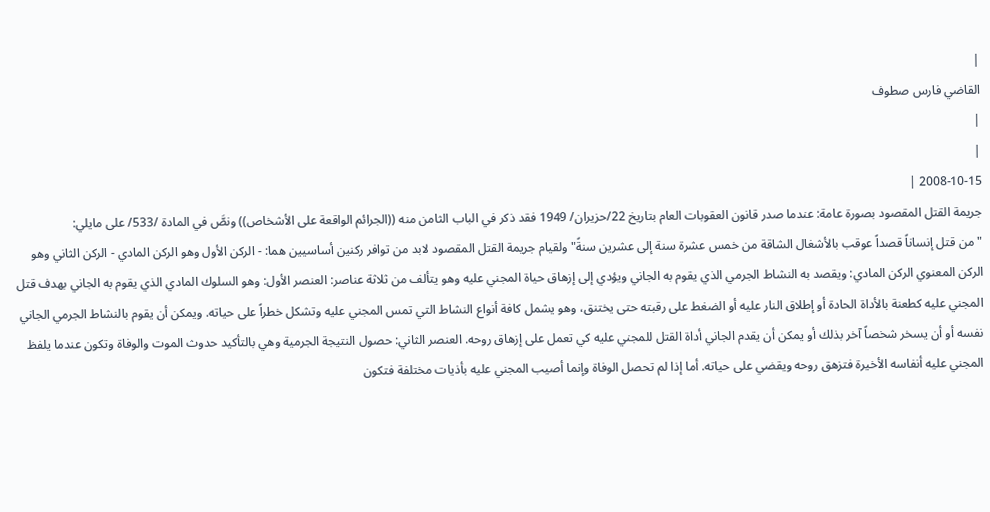|
القاضي فارس صطوف
|
|
2008-10-15 |
جريمة القتل المقصود بصورة عامة: عندما صدر قانون العقوبات العام بتاريخ 22/حزيران/ 1949 فقد ذكر في الباب الثامن منه ((الجرائم الواقعة على الأشخاص)) ونصَّ في المادة /533/ على مايلي:
"من قتل إنساناً قصداً عوقب بالأشغال الشاقة من خمس عشرة سنة إلى عشرين سنةً" ولقيام جريمة القتل المقصود لابد من توافر ركنين أساسيين هما: - الركن الأول وهو الركن المادي - الركن الثاني وهو الركن المعنوي الركن المادي: ويقصد به النشاط الجرمي الذي يقوم به الجاني ويؤدي إلى إزهاق حياة المجني عليه وهو يتألف من ثلاثة عناصر: العنصر الأول: وهو السلوك المادي الذي يقوم به الجاني بهدف قتل المجني عليه كطعنة بالأداة الحادة أو إطلاق النار عليه أو الضغط على رقبته حتى يختنق، وهو يشمل كافة أنواع النشاط التي تمس المجني عليه وتشكل خطراً على حياته. ويمكن أن يقوم بالنشاط الجرمي الجاني نفسه أو أن يسخر شخصاً آخر بذلك أو يمكن أن يقدم الجاني أداة القتل للمجني عليه كي تعمل على إزهاق روحه. العنصر الثاني: حصول النتيجة الجرمية وهي بالتأكيد حدوث الموت والوفاة وتكون عندما يلفظ المجني عليه أنفاسه الأخيرة فتزهق روحه ويقضي على حياته. أما إذا لم تحصل الوفاة وإنما أصيب المجني عليه بأذيات مختلفة فتكون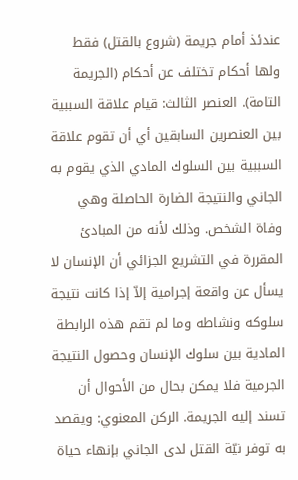عندئذ أمام جريمة (شروع بالقتل) فقط ولها أحكام تختلف عن أحكام (الجريمة التامة). العنصر الثالث: قيام علاقة السببية بين العنصرين السابقين أي أن تقوم علاقة السببية بين السلوك المادي الذي يقوم به الجاني والنتيجة الضارة الحاصلة وهي وفاة الشخص. وذلك لأنه من المبادئ المقررة في التشريع الجزائي أن الإنسان لا يسأل عن واقعة إجرامية إلاّ إذا كانت نتيجة سلوكه ونشاطه وما لم تقم هذه الرابطة المادية بين سلوك الإنسان وحصول النتيجة الجرمية فلا يمكن بحال من الأحوال أن تسند إليه الجريمة. الركن المعنوي: ويقصد به توفر نيّة القتل لدى الجاني بإنهاء حياة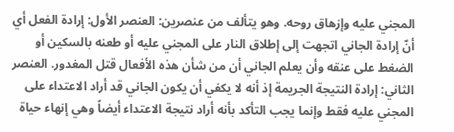المجني عليه وإزهاق روحه. وهو يتألف من عنصرين: العنصر الأول: إرادة الفعل أي أنّ إرادة الجاني اتجهت إلى إطلاق النار على المجني عليه أو طعنه بالسكين أو الضغط على عنقه وأن يعلم الجاني أن من شأن هذه الأفعال قتل المغدور. العنصر الثاني: إرادة النتيجة الجريمة إذ أنه لا يكفي أن يكون الجاني قد أراد الاعتداء على المجني عليه فقط وإنما يجب التأكد بأنه أراد نتيجة الاعتداء أيضاً وهي إنهاء حياة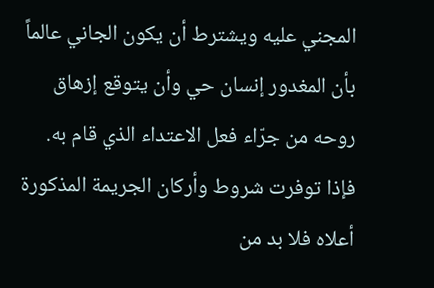المجني عليه ويشترط أن يكون الجاني عالماً بأن المغدور إنسان حي وأن يتوقع إزهاق روحه من جرّاء فعل الاعتداء الذي قام به. فإذا توفرت شروط وأركان الجريمة المذكورة أعلاه فلا بد من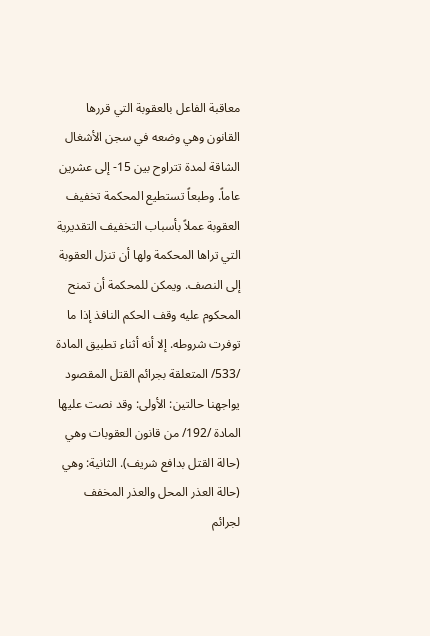معاقبة الفاعل بالعقوبة التي قررها القانون وهي وضعه في سجن الأشغال الشاقة لمدة تتراوح بين 15- إلى عشرين عاماً. وطبعاً تستطيع المحكمة تخفيف العقوبة عملاً بأسباب التخفيف التقديرية التي تراها المحكمة ولها أن تنزل العقوبة إلى النصف. ويمكن للمحكمة أن تمنح المحكوم عليه وقف الحكم النافذ إذا ما توفرت شروطه. إلا أنه أثناء تطبيق المادة /533/ المتعلقة بجرائم القتل المقصود يواجهنا حالتين: الأولى: وقد نصت عليها المادة /192/ من قانون العقوبات وهي (حالة القتل بدافع شريف). الثانية: وهي (حالة العذر المحل والعذر المخفف لجرائم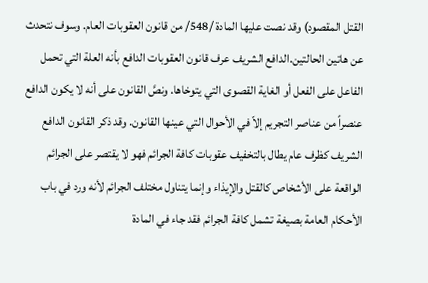القتل المقصود) وقد نصت عليها المادة /548/ من قانون العقوبات العام. وسوف نتحدث عن هاتين الحالتين.الدافع الشريف عرف قانون العقوبات الدافع بأنه العلة التي تحمل الفاعل على الفعل أو الغاية القصوى التي يتوخاها. ونصَّ القانون على أنه لا يكون الدافع عنصراً من عناصر التجريم إلاّ في الأحوال التي عينها القانون. وقد ذكر القانون الدافع الشريف كظرف عام يطال بالتخفيف عقوبات كافة الجرائم فهو لا يقتصر على الجرائم الواقعة على الأشخاص كالقتل والإيذاء وإنما يتناول مختلف الجرائم لأنه ورد في باب الأحكام العامة بصيغة تشمل كافة الجرائم فقد جاء في المادة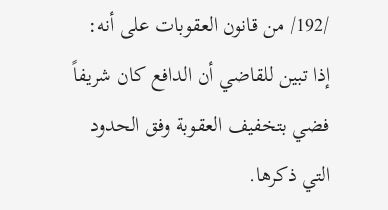/192/ من قانون العقوبات على أنه: إذا تبين للقاضي أن الدافع كان شريفاً فضي بتخفيف العقوبة وفق الحدود التي ذكرها.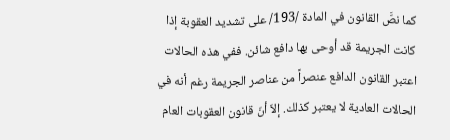كما نصَّ القانون في المادة /193/ على تشديد العقوبة إذا كانت الجريمة قد أوحى بها دافع شائن. ففي هذه الحالات اعتبر القانون الدافع عنصراً من عناصر الجريمة رغم أنه في الحالات العادية لا يعتبر كذلك. إلاّ أنّ قانون العقوبات العام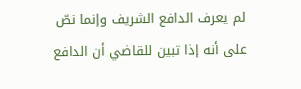لم يعرف الدافع الشريف وإنما نصّ على أنه إذا تبين للقاضي أن الدافع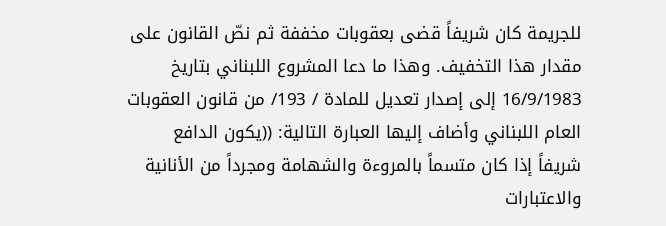للجريمة كان شريفاً قضى بعقوبات مخففة ثم نصّ القانون على مقدار هذا التخفيف. وهذا ما دعا المشروع اللبناني بتاريخ 16/9/1983 إلى إصدار تعديل للمادة / 193/ من قانون العقوبات العام اللبناني وأضاف إليها العبارة التالية: ((يكون الدافع شريفاً إذا كان متسماً بالمروءة والشهامة ومجرداً من الأنانية والاعتبارات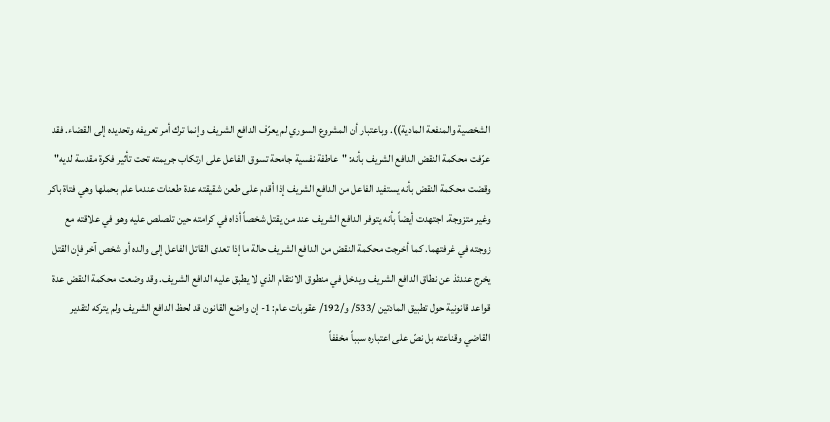الشخصية والمنفعة المادية)). وباعتبار أن المشروع السوري لم يعرّف الدافع الشريف وإنما ترك أمر تعريفه وتحديده إلى القضاء. فقد عرّفت محكمة النقض الدافع الشريف بأنه: "عاطفة نفسية جامحة تسوق الفاعل على ارتكاب جريمته تحت تأثير فكرة مقدسة لديه" وقضت محكمة النقض بأنه يستفيد الفاعل من الدافع الشريف إذا أقدم على طعن شقيقته عدة طعنات عندما علم بحملها وهي فتاة باكر وغير متزوجة. اجتهدت أيضاً بأنه يتوفر الدافع الشريف عند من يقتل شخصاً أذاه في كرامته حين تلصلص عليه وهو في علاقته مع زوجته في غرفتهما. كما أخرجت محكمة النقض من الدافع الشريف حالة ما إذا تعدى القاتل الفاعل إلى والده أو شخص آخر فإن القتل يخرج عندئذ عن نطاق الدافع الشريف ويدخل في منطوق الانتقام الذي لا يطبق عليه الدافع الشريف. وقد وضعت محكمة النقض عدة قواعد قانونية حول تطبيق المادتين /533/ و/192/ عقوبات عام: 1- إن واضع القانون قد لحظ الدافع الشريف ولم يتركه لتقدير القاضي وقناعته بل نصّ على اعتباره سبباً مخففاً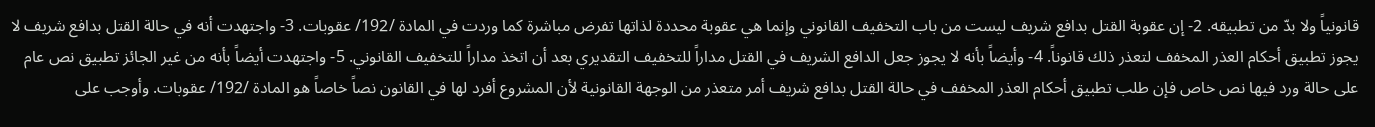قانونياً ولا بدّ من تطبيقه. 2- إن عقوبة القتل بدافع شريف ليست من باب التخفيف القانوني وإنما هي عقوبة محددة لذاتها تفرض مباشرة كما وردت في المادة /192/ عقوبات. 3- واجتهدت أنه في حالة القتل بدافع شريف لا يجوز تطبيق أحكام العذر المخفف لتعذر ذلك قانوناً. 4- وأيضاً بأنه لا يجوز جعل الدافع الشريف في القتل مداراً للتخفيف التقديري بعد أن اتخذ مداراً للتخفيف القانوني. 5- واجتهدت أيضاً بأنه من غير الجائز تطبيق نص عام على حالة ورد فيها نص خاص فإن طلب تطبيق أحكام العذر المخفف في حالة القتل بدافع شريف أمر متعذر من الوجهة القانونية لأن المشروع أفرد لها في القانون نصاً خاصاً هو المادة /192/ عقوبات. وأوجب على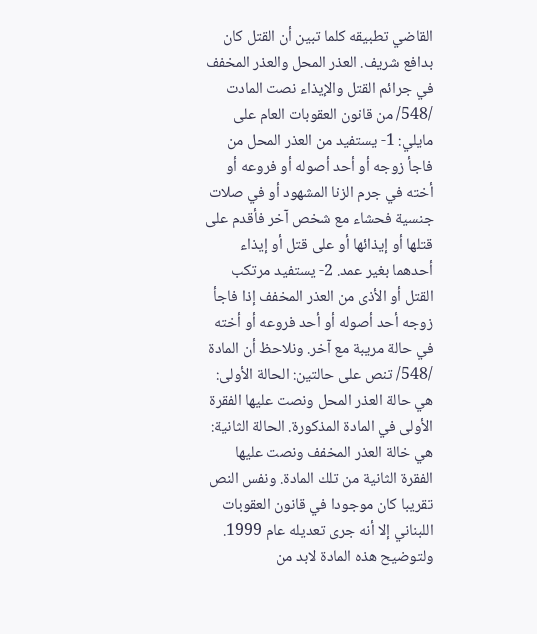القاضي تطبيقه كلما تبين أن القتل كان بدافع شريف. العذر المحل والعذر المخفف في جرائم القتل والإيذاء نصت المادت /548/ من قانون العقوبات العام على مايلي: 1- يستفيد من العذر المحل من فاجأ زوجه أو أحد أصوله أو فروعه أو أخته في جرم الزنا المشهود أو في صلات جنسية فحشاء مع شخص آخر فأقدم على قتلها أو إيذائها أو على قتل أو إيذاء أحدهما بغير عمد. 2- يستفيد مرتكب القتل أو الأذى من العذر المخفف إذا فاجأ زوجه أحد أصوله أو أحد فروعه أو أخته في حالة مريبة مع آخر. ونلاحظ أن المادة /548/ تنص على حالتين: الحالة الأولى: هي حالة العذر المحل ونصت عليها الفقرة الأولى في المادة المذكورة. الحالة الثانية: هي خالة العذر المخفف ونصت عليها الفقرة الثانية من تلك المادة. ونفس النص تقريبا كان موجودا في قانون العقوبات اللبناني إلا أنه جرى تعديله عام 1999. ولتوضيح هذه المادة لابد من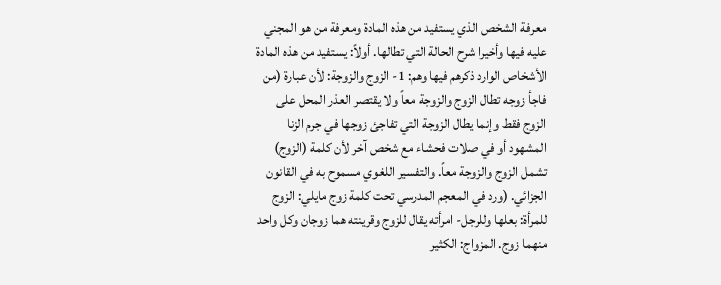معرفة الشخص الذي يستفيد من هذه المادة ومعرفة من هو المجني عليه فيها وأخيرا شرح الحالة التي تطالها. أولاً: يستفيد من هذه المادة الأشخاص الوارد ذكرهم فيها وهم: 1- الزوج والزوجة: لأن عبارة (من فاجأ زوجه تطال الزوج والزوجة معاً ولا يقتصر العذر المحل على الزوج فقط وإنما يطال الزوجة التي تفاجئ زوجها في جرم الزنا المشهود أو في صلات فحشاء مع شخص آخر لأن كلمة (الزوج) تشمل الزوج والزوجة معاً. والتفسير اللغوي مسموح به في القانون الجزائي. (ورد في المعجم المدرسي تحت كلمة زوج مايلي: الزوج للمرأة: بعلها وللرجل- امرأته يقال للزوج وقرينته هما زوجان وكل واحد منهما زوج. المزواج: الكثير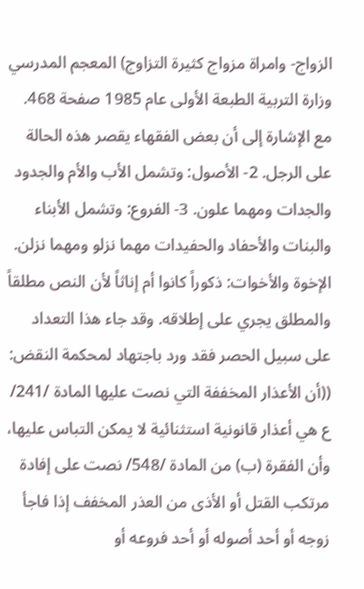الزواج- وامراة مزواج كثيرة التزاوج) المعجم المدرسي وزارة التربية الطبعة الأولى عام 1985 صفحة 468. مع الإشارة إلى أن بعض الفقهاء يقصر هذه الحالة على الرجل. 2- الأصول: وتشمل الأب والأم والجدود والجدات ومهما علون. 3- الفروع: وتشمل الأبناء والبنات والأحفاد والحفيدات مهما نزلو ومهما نزلن. الإخوة والأخوات: ذكوراً كانوا أم إناثاً لأن النص مطلقاً والمطلق يجري على إطلاقه. وقد جاء هذا التعداد على سبيل الحصر فقد ورد باجتهاد لمحكمة النقض: ((أن الأعذار المخففة التي نصت عليها المادة /241/ ع هي أعذار قانونية استثنائية لا يمكن التباس عليها، وأن الفقرة (ب) من المادة /548/ نصت على إفادة مرتكب القتل أو الأذى من العذر المخفف إذا فاجأ زوجه أو أحد أصوله أو أحد فروعه أو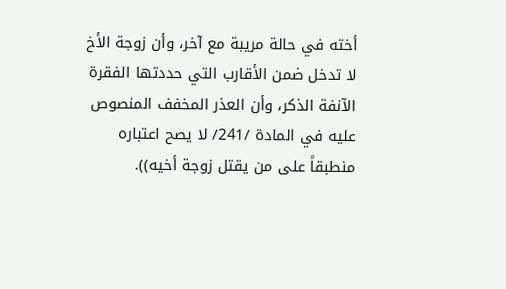أخته في حالة مريبة مع آخر، وأن زوجة الأخ لا تدخل ضمن الأقارب التي حددتها الفقرة الآنفة الذكر، وأن العذر المخفف المنصوص عليه في المادة /241/ لا يصح اعتباره منطبقاً على من يقتل زوجة أخيه)).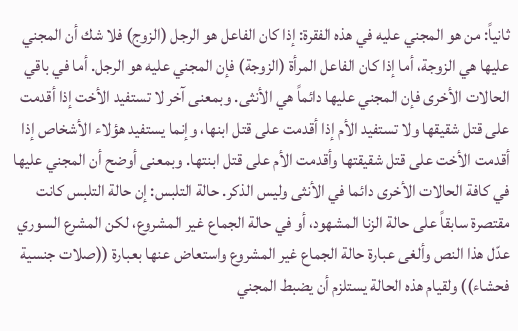ثانياً: من هو المجني عليه في هذه الفقرة: إذا كان الفاعل هو الرجل (الزوج) فلا شك أن المجني عليها هي الزوجة، أما إذا كان الفاعل المرأة (الزوجة) فإن المجني عليه هو الرجل. أما في باقي الحالات الأخرى فإن المجني عليها دائماً هي الأنثى. وبمعنى آخر لا تستفيد الأخت إذا أقدمت على قتل شقيقها ولا تستفيد الأم إذا أقدمت على قتل ابنها، وإنما يستفيد هؤلاء الأشخاص إذا أقدمت الأخت على قتل شقيقتها وأقدمت الأم على قتل ابنتها. وبمعنى أوضح أن المجني عليها في كافة الحالات الأخرى دائما في الأنثى وليس الذكر. حالة التلبس: إن حالة التلبس كانت مقتصرة سابقاً على حالة الزنا المشهود، أو في حالة الجماع غير المشروع، لكن المشرع السوري عدّل هذا النص وألغى عبارة حالة الجماع غير المشروع واستعاض عنها بعبارة ((صلات جنسية فحشاء)) ولقيام هذه الحالة يستلزم أن يضبط المجني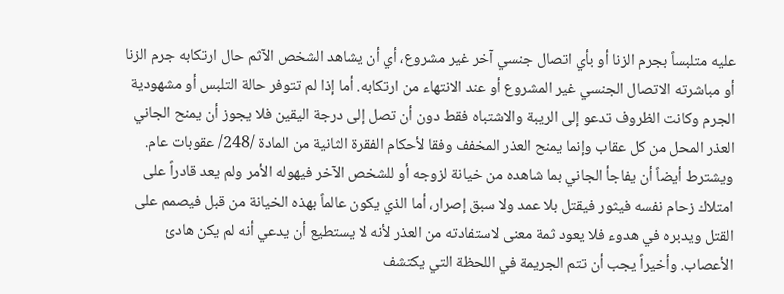عليه متلبساً بجرم الزنا أو بأي اتصال جنسي آخر غير مشروع، أي أن يشاهد الشخص الآثم حال ارتكابه جرم الزنا أو مباشرته الاتصال الجنسي غير المشروع أو عند الانتهاء من ارتكابه. أما إذا لم تتوفر حالة التلبس أو مشهودية الجرم وكانت الظروف تدعو إلى الريبة والاشتباه فقط دون أن تصل إلى درجة اليقين فلا يجوز أن يمنح الجاني العذر المحل من كل عقاب وإنما يمنح العذر المخفف وفقا لأحكام الفقرة الثانية من المادة /248/ عقوبات عام. ويشترط أيضاً أن يفاجأ الجاني بما شاهده من خيانة لزوجه أو للشخص الآخر فيهوله الأمر ولم يعد قادراً على امتلاك زحام نفسه فيثور فيقتل بلا عمد ولا سبق إصرار، أما الذي يكون عالماً بهذه الخيانة من قبل فيصمم على القتل ويدبره في هدوء فلا يعود ثمة معنى لاستفادته من العذر لأنه لا يستطيع أن يدعي أنه لم يكن هادئ الأعصاب. وأخيراً يجب أن تتم الجريمة في اللحظة التي يكتشف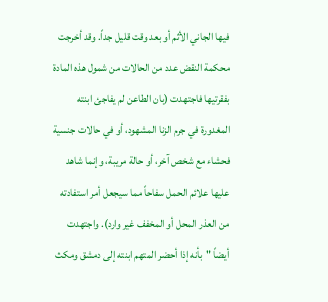فيها الجاني الأثم أو بعد وقت قليل جداً. وقد أخرجت محكمة النقض عدد من الحالات من شمول هذه المادة بفقرتيها فاجتهدت (بان الطاعن لم يفاجئ ابنته المغدورة في جرم الزنا المشهود، أو في حالات جنسية فحشاء مع شخص آخر، أو حالة مريبة، وإنما شاهد عليها علائم الحمل سفاحاً مما سيجعل أمر استفادته من العذر المحل أو المخفف غير وارد). واجتهدت أيضاً "بأنه إذا أحضر المتهم ابنته إلى دمشق ومكث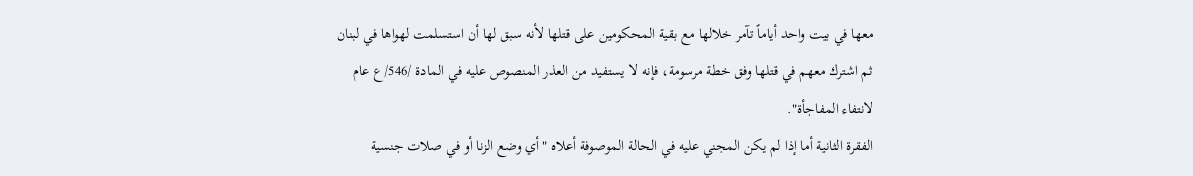معها في بيت واحد أياماً تآمر خلالها مع بقية المحكومين على قتلها لأنه سبق لها أن استسلمت لهواها في لبنان ثم اشترك معهم في قتلها وفق خطة مرسومة، فإنه لا يستفيد من العذر المنصوص عليه في المادة /546/ع عام لانتفاء المفاجأة".
الفقرة الثانية أما إذا لم يكن المجني عليه في الحالة الموصوفة أعلاه "أي وضع الزنا أو في صلات جنسية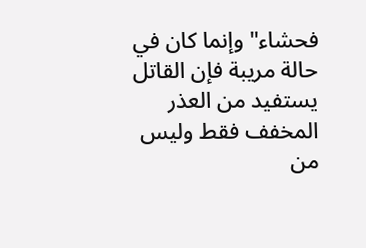فحشاء" وإنما كان في حالة مريبة فإن القاتل يستفيد من العذر المخفف فقط وليس من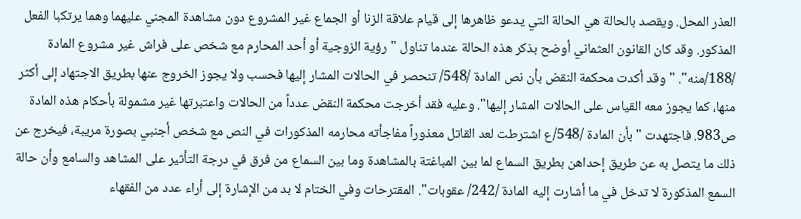العذر المحل. ويقصد بالحالة هي الحالة التي يدعو ظاهرها إلى قيام علاقة الزنا أو الجماع غير المشروع دون مشاهدة المجني عليهما وهما يرتكبا الفعل المذكور. وقد كان القانون العثماني أوضح بذكر هذه الحالة عندما تناول "رؤية الزوجية أو أحد المحارم مع شخص على فراش غير مشروع المادة /188/منه". "وقد أكدت محكمة النقض بأن نص المادة /548/ تنحصر في الحالات المشار إليها فحسب ولا يجوز الخروج عنها بطريق الاجتهاد إلى أكثر منها، كما يجوز معه القياس على الحالات المشار إليها". وعليه فقد أخرجت محكمة النقض عدداً من الحالات واعتبرتها غير مشمولة بأحكام هذه المادة ص983. فاجتهدت "بأن المادة /548/ع اشترطت لعد القاتل معذوراً مفاجأته محارمه المذكورات في النص مع شخص أجنبي بصورة مريبة، فيخرج عن ذلك ما يتصل به عن طريق إحداهن بطريق السماع لما بين المباغتة بالمشاهدة وما بين السماع من فرق في درجة التأثير على المشاهد والسامع وأن حالة السمع المذكورة لا تدخل في ما أشارت إليه المادة /242/ عقوبات". المقترحات وفي الختام لا بد من الإشارة إلى أراء عدد من الفقهاء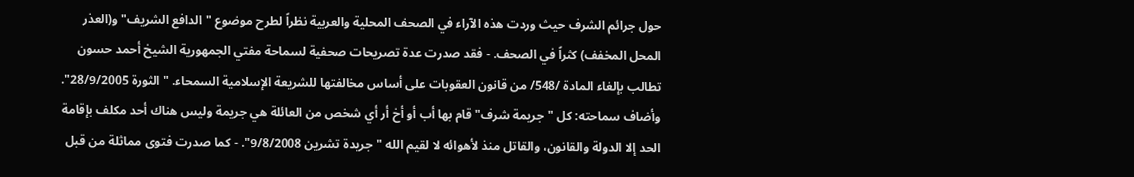حول جرائم الشرف حيث وردت هذه الآراء في الصحف المحلية والعربية نظراً لطرح موضوع "الدافع الشريف" و(العذر المحل المخفف) كثراً في الصحف. - فقد صدرت عدة تصريحات صحفية لسماحة مفتي الجمهورية الشيخ أحمد حسون تطالب بإلغاء المادة /548/ من قانون العقوبات على أساس مخالفتها للشريعة الإسلامية السمحاء. "الثورة 28/9/2005". وأضاف سماحته: كل "جريمة شرف" قام بها أب أو أخ أر أي شخص من العائلة هي جريمة وليس هناك أحد مكلف بإقامة الحد إلا الدولة والقانون، والقاتل منذ لأهوائه لا لقيم الله "جريدة تشرين 9/8/2008". - كما صدرت فتوى مماثلة من قبل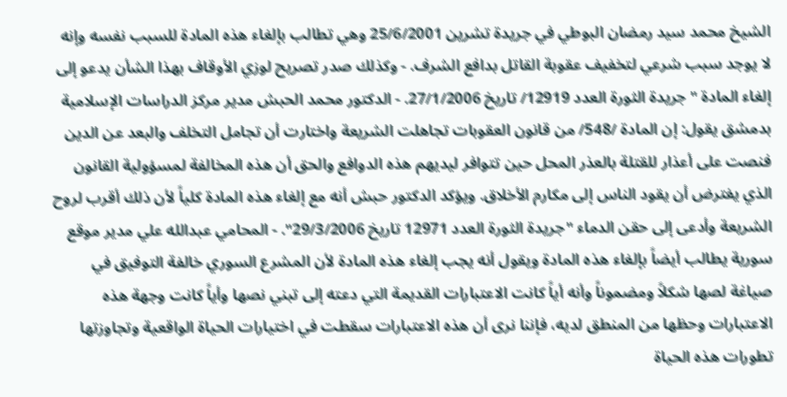الشيخ محمد سيد رمضان البوطي في جريدة تشرين 25/6/2001 وهي تطالب بإلغاء هذه المادة للسبب نفسه وإنه لا يوجد سبب شرعي لتخفيف عقوبة القاتل بدافع الشرف. - وكذلك صدر تصريح لوزي الأوقاف بهذا الشأن يدعو إلى إلغاء المادة " جريدة الثورة العدد 12919/ تاريخ 27/1/2006. - الدكتور محمد الحبش مدير مركز الدراسات الإسلامية بدمشق يقول: إن المادة /548/ من قانون العقوبات تجاهلت الشريعة واختارت أن تجامل التخلف والبعد عن الدين فنصت على أعذار للقتلة بالعذر المحل حين تتوافر ليديهم هذه الدوافع والحق أن هذه المخالفة لمسؤولية القانون الذي يفترض أن يقود الناس إلى مكارم الأخلاق. ويؤكد الدكتور حبش أنه مع إلغاء هذه المادة كلياً لأن ذلك أقرب لروح الشريعة وأدعى إلى حقن الدماء "جريدة الثورة العدد 12971 تاريخ 29/3/2006". - المحامي عبدالله علي مدير موقع سورية يطالب أيضاً بإلغاء هذه المادة ويقول أنه يجب إلغاء هذه المادة لأن المشرع السوري خالفة التوفيق في صياغة لصها شكلاً ومضموناً وأنه أياً كانت الاعتبارات القديمة التي دعته إلى تبني نصها وأياً كانت وجهة هذه الاعتبارات وحظها من المنطق لديه، فإننا نرى أن هذه الاعتبارات سقطت في اختيارات الحياة الواقعية وتجاوزتها تطورات هذه الحياة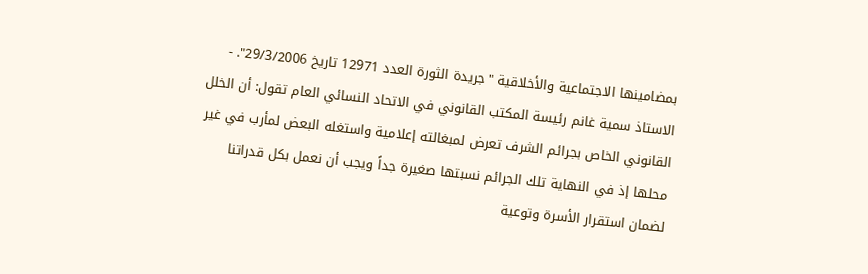بمضامينها الاجتماعية والأخلاقية "جريدة الثورة العدد 12971 تاريخ 29/3/2006". - الاستاذ سمية غانم رئيسة المكتب القانوني في الاتحاد النسائي العام تقول: أن الخلل القانوني الخاص بجرائم الشرف تعرض لمبغالته إعلامية واستغله البعض لمأرب في غير محلها إذ في النهاية تلك الجرائم نسبتها صغيرة جداً ويجب أن نعمل بكل قدراتنا لضمان استقرار الأسرة وتوعية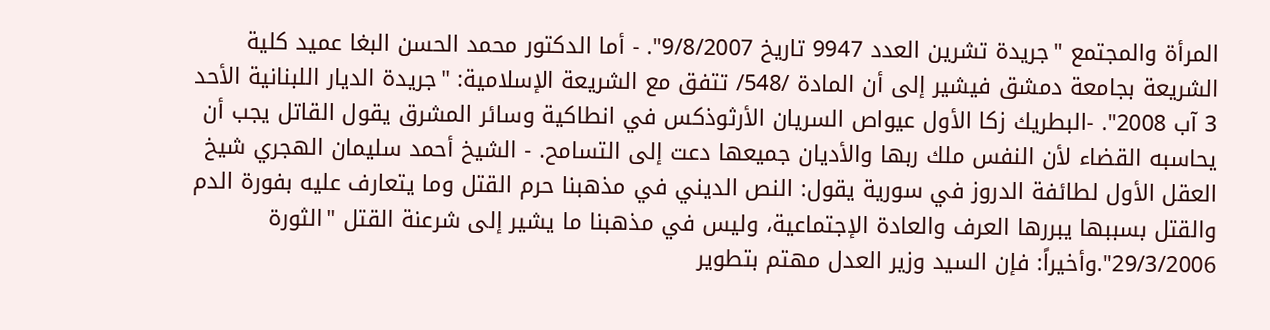المرأة والمجتمع "جريدة تشرين العدد 9947 تاريخ 9/8/2007". - أما الدكتور محمد الحسن البغا عميد كلية الشريعة بجامعة دمشق فيشير إلى أن المادة /548/ تتفق مع الشريعة الإسلامية: "جريدة الديار اللبنانية الأحد 3 آب 2008". -البطريك زكا الأول عيواص السريان الأرثوذكس في انطاكية وسائر المشرق يقول القاتل يجب أن يحاسبه القضاء لأن النفس ملك ربها والأديان جميعها دعت إلى التسامح. - الشيخ أحمد سليمان الهجري شيخ العقل الأول لطائفة الدروز في سورية يقول: النص الديني في مذهبنا حرم القتل وما يتعارف عليه بفورة الدم والقتل بسببها يبررها العرف والعادة الإجتماعية، وليس في مذهبنا ما يشير إلى شرعنة القتل "الثورة 29/3/2006".وأخيراً: فإن السيد وزير العدل مهتم بتطوير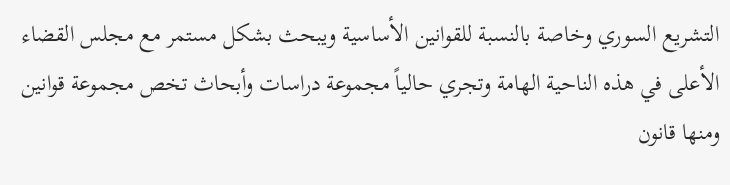التشريع السوري وخاصة بالنسبة للقوانين الأساسية ويبحث بشكل مستمر مع مجلس القضاء الأعلى في هذه الناحية الهامة وتجري حالياً مجموعة دراسات وأبحاث تخص مجموعة قوانين ومنها قانون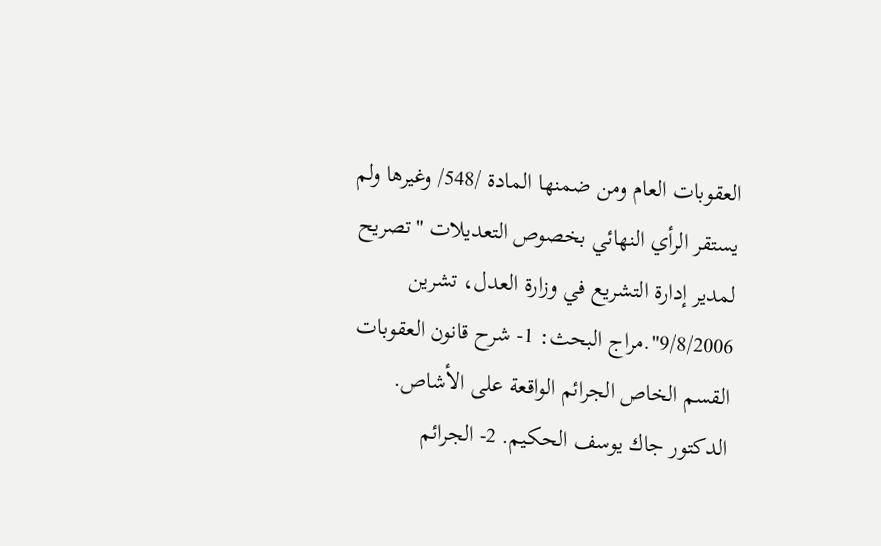العقوبات العام ومن ضمنها المادة /548/ وغيرها ولم يستقر الرأي النهائي بخصوص التعديلات "تصريح لمدير إدارة التشريع في وزارة العدل، تشرين 9/8/2006".مراج البحث: 1- شرح قانون العقوبات القسم الخاص الجرائم الواقعة على الأشاص. الدكتور جاك يوسف الحكيم. 2- الجرائم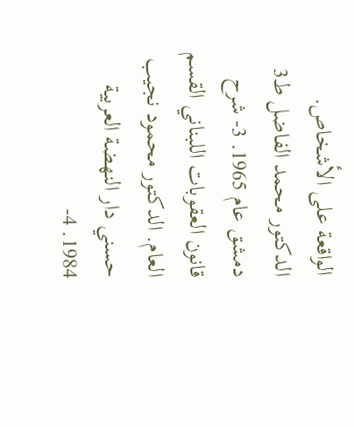الواقعة على الأشخاص. الدكتور محمد الفاضل ط3 دمشق عام 1965. 3- شرح قانون العقوبات اللبناني القسم العام. الدكتور محمود نجيب حسني دار النهضة العربية 1984. 4-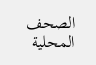الصحف المحلية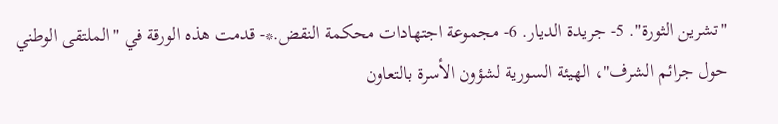"تشرين الثورة". 5- جريدة الديار. 6- مجموعة اجتهادات محكمة النقض.*- قدمت هذه الورقة في "الملتقى الوطني حول جرائم الشرف"، الهيئة السورية لشؤون الأسرة بالتعاون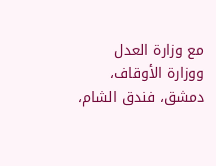مع وزارة العدل ووزارة الأوقاف، دمشق، فندق الشام،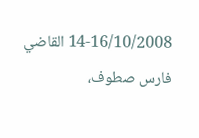14-16/10/2008 القاضي فارس صطوف،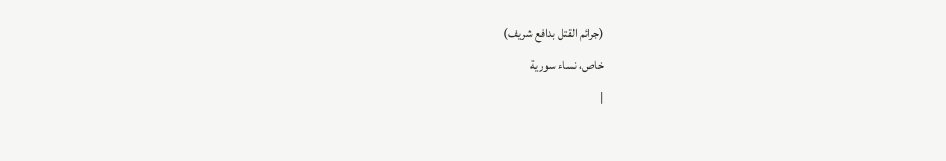(جرائم القتل بدافع شريف)
خاص، نساء سورية
|